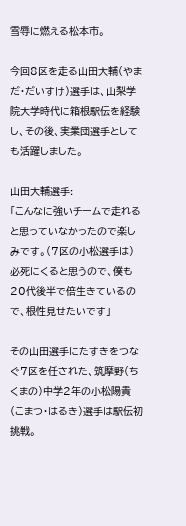雪辱に燃える松本市。

今回8区を走る山田大輔(やまだ・だいすけ)選手は、山梨学院大学時代に箱根駅伝を経験し、その後、実業団選手としても活躍しました。

山田大輔選手:
「こんなに強いチームで走れると思っていなかったので楽しみです。(7区の小松選手は)必死にくると思うので、僕も20代後半で倍生きているので、根性見せたいです」

その山田選手にたすきをつなぐ7区を任された、筑摩野(ちくまの)中学2年の小松陽貴(こまつ・はるき)選手は駅伝初挑戦。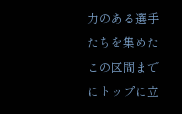力のある選手たちを集めたこの区間までにトップに立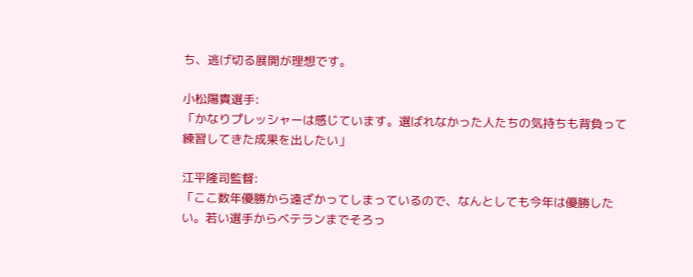ち、逃げ切る展開が理想です。

小松陽貴選手:
「かなりプレッシャーは感じています。選ばれなかった人たちの気持ちも背負って練習してきた成果を出したい」

江平隆司監督:
「ここ数年優勝から遠ざかってしまっているので、なんとしても今年は優勝したい。若い選手からベテランまでそろっ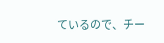ているので、チー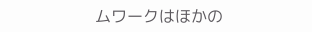ムワークはほかの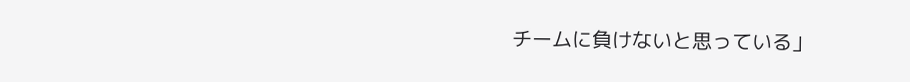チームに負けないと思っている」